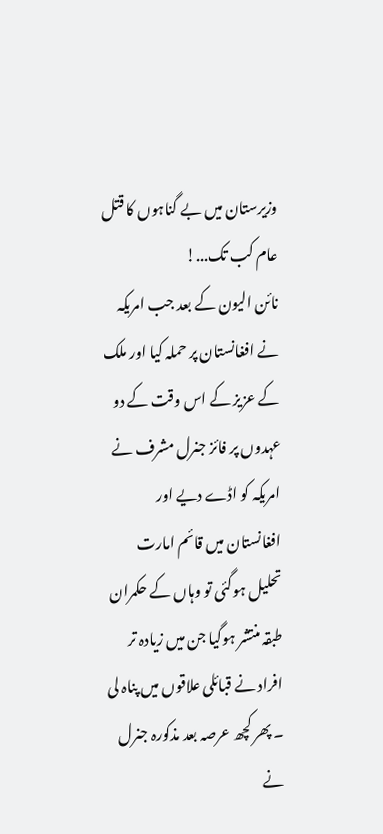وزیرستان میں بے گناہوں کا قتل عام کب تک...!
نائن الیون کے بعد جب امریکہ نے افغانستان پر حملہ کیا اور ملک کے عزیز کے اس وقت کے دو عہدوں پر فائز جنرل مشرف نے امریکہ کو اڈے دیے اور افغانستان میں قائم امارت تحلیل ہوگئی تو وہاں کے حکمران طبقہ منتشر ہوگیا جن میں زیادہ تر افراد نے قبائلی علاقوں میں پناہ لی ۔ پھر کچھ عرصہ بعد مذکورہ جنرل نے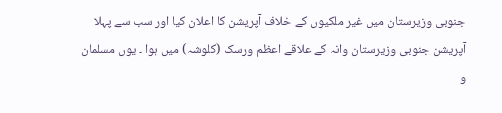جنوبی وزیرستان میں غیر ملکیوں کے خلاف آپریشن کا اعلان کیا اور سب سے پہلا آپریشن جنوبی وزیرستان وانہ کے علاقے اعظم ورسک (کلوشہ) میں ہوا ۔ یوں مسلمان و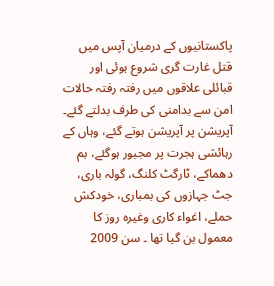پاکستانیوں کے درمیان آپس میں قتل غارت گری شروع ہوئی اور قبائلی علاقوں میں رفتہ رفتہ حالات امن سے بدامنی کی طرف بدلتے گئے۔ آپریشن پر آپریشن ہوتے گئے، وہاں کے رہائشی ہجرت پر مجبور ہوگئے، بم دھماکے، ٹارگٹ کلنگ، گولہ باری، جٹ جہازوں کی بمباری، خودکش حملے، اغواء کاری وغیرہ روز کا معمول بن گیا تھا ۔ سن 2009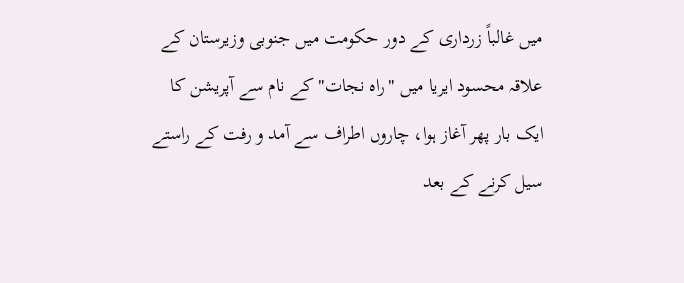میں غالباً زرداری کے دور حکومت میں جنوبی وزیرستان کے علاقہ محسود ایریا میں "راہ نجات" کے نام سے آپریشن کا ایک بار پھر آغاز ہوا، چاروں اطراف سے آمد و رفت کے راستے سیل کرنے کے بعد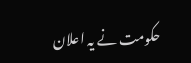حکومت نے یہ اعلان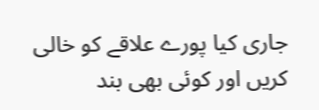جاری کیا پورے علاقے کو خالی کریں اور کوئی بھی بند